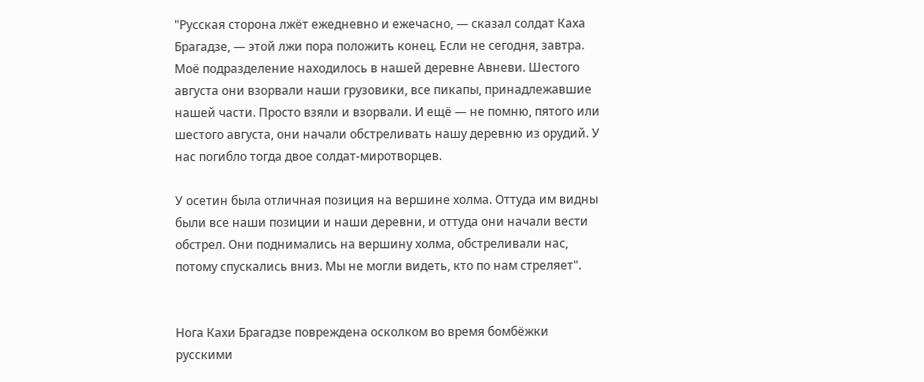"Русская сторона лжёт ежедневно и ежечасно, — сказал солдат Каха Брагадзе, — этой лжи пора положить конец. Если не сегодня, завтра. Моё подразделение находилось в нашей деревне Авневи. Шестого августа они взорвали наши грузовики, все пикапы, принадлежавшие нашей части. Просто взяли и взорвали. И ещё — не помню, пятого или шестого августа, они начали обстреливать нашу деревню из орудий. У нас погибло тогда двое солдат-миротворцев.

У осетин была отличная позиция на вершине холма. Оттуда им видны были все наши позиции и наши деревни, и оттуда они начали вести обстрел. Они поднимались на вершину холма, обстреливали нас, потому спускались вниз. Мы не могли видеть, кто по нам стреляет".


Нога Кахи Брагадзе повреждена осколком во время бомбёжки русскими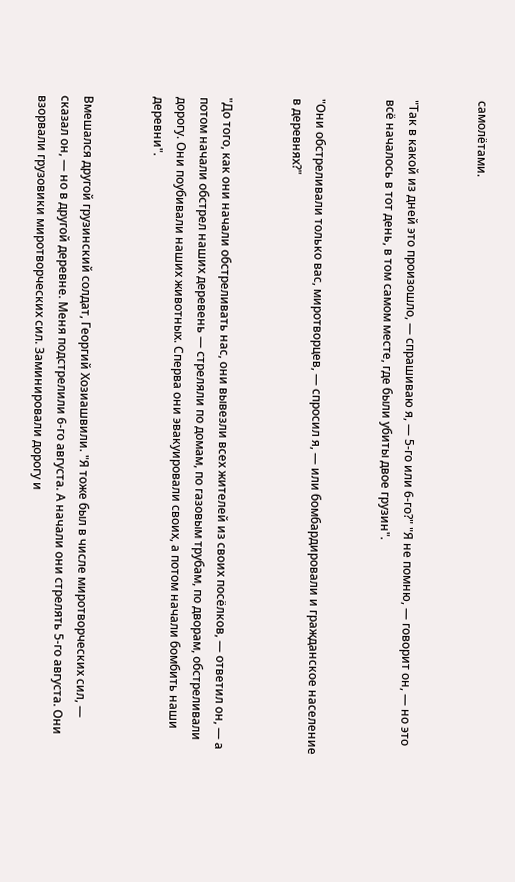самолётами.


"Так в какой из дней это произошло, — спрашиваю я, — 5-го или 6-го?" "Я не помню, — говорит он, — но это всё началось в тот день, в том самом месте, где были убиты двое грузин".


"Они обстреливали только вас, миротворцев, — спросил я, — или бомбардировали и гражданское население в деревнях?"


"До того, как они начали обстреливать нас, они вывезли всех жителей из своих посёлков, — ответил он, — а потом начали обстрел наших деревень — стреляли по домам, по газовым трубам, по дворам, обстреливали дорогу. Они поубивали наших животных. Сперва они эвакуировали своих, а потом начали бомбить наши деревни".


Вмешался другой грузинский солдат, Георгий Хозиашвили. "Я тоже был в числе миротворческих сил, — сказал он, — но в другой деревне. Меня подстрелили 6-го августа. А начали они стрелять 5-го августа. Они взорвали грузовики миротворческих сил. Заминировали дорогу и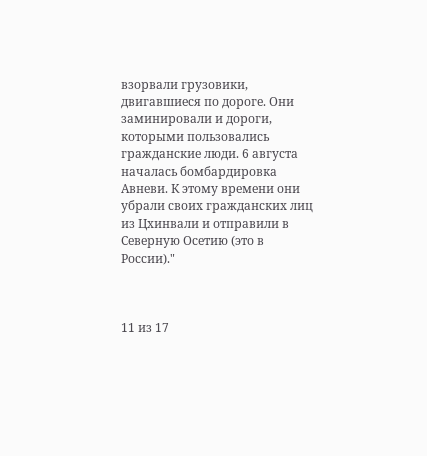взорвали грузовики, двигавшиеся по дороге. Они заминировали и дороги, которыми пользовались гражданские люди. 6 августа началась бомбардировка Авневи. К этому времени они убрали своих гражданских лиц из Цхинвали и отправили в Северную Осетию (это в России)."



11 из 17